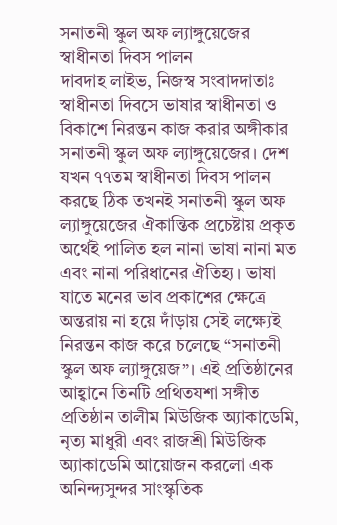সনাতনী স্কুল অফ ল্যাঙ্গুয়েজের স্বাধীনতা দিবস পালন
দাবদাহ লাইভ, নিজস্ব সংবাদদাতাঃ স্বাধীনতা দিবসে ভাষার স্বাধীনতা ও বিকাশে নিরন্তন কাজ করার অঙ্গীকার সনাতনী স্কুল অফ ল্যাঙ্গুয়েজের। দেশ যখন ৭৭তম স্বাধীনতা দিবস পালন করছে ঠিক তখনই সনাতনী স্কুল অফ ল্যাঙ্গুয়েজের ঐকান্তিক প্রচেষ্টায় প্রকৃত অর্থেই পালিত হল নানা ভাষা নানা মত এবং নানা পরিধানের ঐতিহ্য। ভাষা যাতে মনের ভাব প্রকাশের ক্ষেত্রে অন্তরায় না হয়ে দাঁড়ায় সেই লক্ষ্যেই নিরন্তন কাজ করে চলেছে “সনাতনী স্কুল অফ ল্যাঙ্গুয়েজ”। এই প্রতিষ্ঠানের আহ্বানে তিনটি প্রথিতযশা সঙ্গীত প্রতিষ্ঠান তালীম মিউজিক অ্যাকাডেমি, নৃত্য মাধুরী এবং রাজশ্রী মিউজিক অ্যাকাডেমি আয়োজন করলো এক অনিন্দ্যসুন্দর সাংস্কৃতিক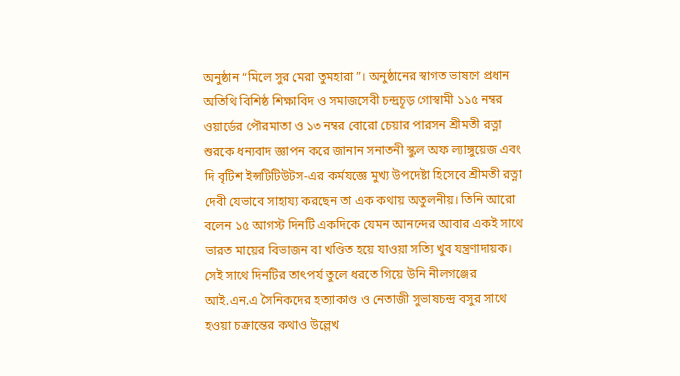অনুষ্ঠান “মিলে সুর মেরা তুমহারা”। অনুষ্ঠানের স্বাগত ভাষণে প্রধান অতিথি বিশিষ্ঠ শিক্ষাবিদ ও সমাজসেবী চন্দ্রচূড় গোস্বামী ১১৫ নম্বর ওয়ার্ডের পৌরমাতা ও ১৩ নম্বর বোরো চেয়ার পারসন শ্রীমতী রত্না শুরকে ধন্যবাদ জ্ঞাপন করে জানান সনাতনী স্কুল অফ ল্যাঙ্গুয়েজ এবং দি বৃটিশ ইন্সটিটিউটস-এর কর্মযজ্ঞে মুখ্য উপদেষ্টা হিসেবে শ্রীমতী রত্না দেবী যেভাবে সাহায্য করছেন তা এক কথায় অতুলনীয়। তিনি আরো বলেন ১৫ আগস্ট দিনটি একদিকে যেমন আনন্দের আবার একই সাথে ভারত মায়ের বিভাজন বা খণ্ডিত হয়ে যাওয়া সত্যি খুব যন্ত্রণাদায়ক। সেই সাথে দিনটির তাৎপর্য তুলে ধরতে গিয়ে উনি নীলগঞ্জের আই.এন.এ সৈনিকদের হত্যাকাণ্ড ও নেতাজী সুভাষচন্দ্র বসুর সাথে হওয়া চক্রান্তের কথাও উল্লেখ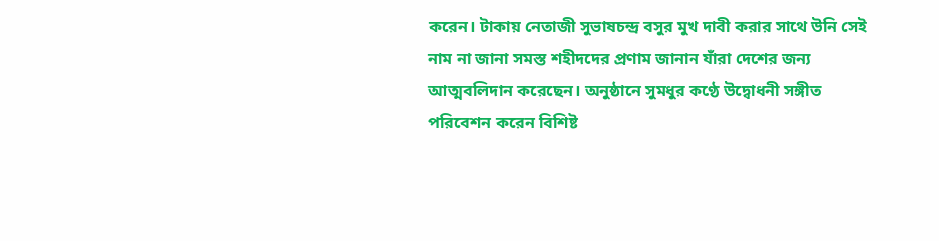করেন। টাকায় নেতাজী সুভাষচন্দ্র বসুর মুখ দাবী করার সাথে উনি সেই নাম না জানা সমস্ত শহীদদের প্রণাম জানান যাঁরা দেশের জন্য আত্মবলিদান করেছেন। অনুষ্ঠানে সুমধুর কণ্ঠে উদ্বোধনী সঙ্গীত পরিবেশন করেন বিশিষ্ট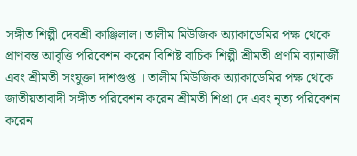সঙ্গীত শিল্পী দেবশ্রী কাঞ্জিলাল। তালীম মিউজিক অ্যাকাডেমির পক্ষ থেকে প্রাণবন্ত আবৃত্তি পরিবেশন করেন বিশিষ্ট বাচিক শিল্পী শ্রীমতী প্রণমি ব্যানার্জী এবং শ্রীমতী সংযুক্তা দাশগুপ্ত । তালীম মিউজিক অ্যাকাডেমির পক্ষ থেকে জাতীয়তাবাদী সঙ্গীত পরিবেশন করেন শ্রীমতী শিপ্রা দে এবং নৃত্য পরিবেশন করেন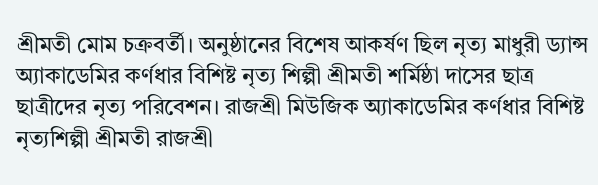শ্রীমতী মোম চক্রবর্তী। অনুষ্ঠানের বিশেষ আকর্ষণ ছিল নৃত্য মাধুরী ড্যান্স অ্যাকাডেমির কর্ণধার বিশিষ্ট নৃত্য শিল্পী শ্রীমতী শর্মিষ্ঠা দাসের ছাত্র ছাত্রীদের নৃত্য পরিবেশন। রাজশ্রী মিউজিক অ্যাকাডেমির কর্ণধার বিশিষ্ট নৃত্যশিল্পী শ্রীমতী রাজশ্রী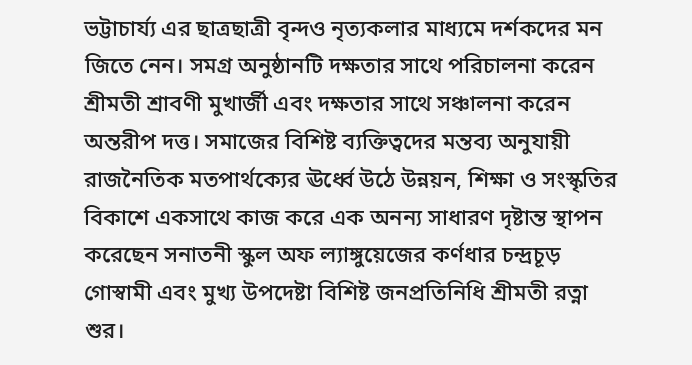ভট্টাচার্য্য এর ছাত্রছাত্রী বৃন্দও নৃত্যকলার মাধ্যমে দর্শকদের মন জিতে নেন। সমগ্র অনুষ্ঠানটি দক্ষতার সাথে পরিচালনা করেন শ্রীমতী শ্রাবণী মুখার্জী এবং দক্ষতার সাথে সঞ্চালনা করেন অন্তরীপ দত্ত। সমাজের বিশিষ্ট ব্যক্তিত্বদের মন্তব্য অনুযায়ী রাজনৈতিক মতপার্থক্যের ঊর্ধ্বে উঠে উন্নয়ন, শিক্ষা ও সংস্কৃতির বিকাশে একসাথে কাজ করে এক অনন্য সাধারণ দৃষ্টান্ত স্থাপন করেছেন সনাতনী স্কুল অফ ল্যাঙ্গুয়েজের কর্ণধার চন্দ্রচূড় গোস্বামী এবং মুখ্য উপদেষ্টা বিশিষ্ট জনপ্রতিনিধি শ্রীমতী রত্না শুর।